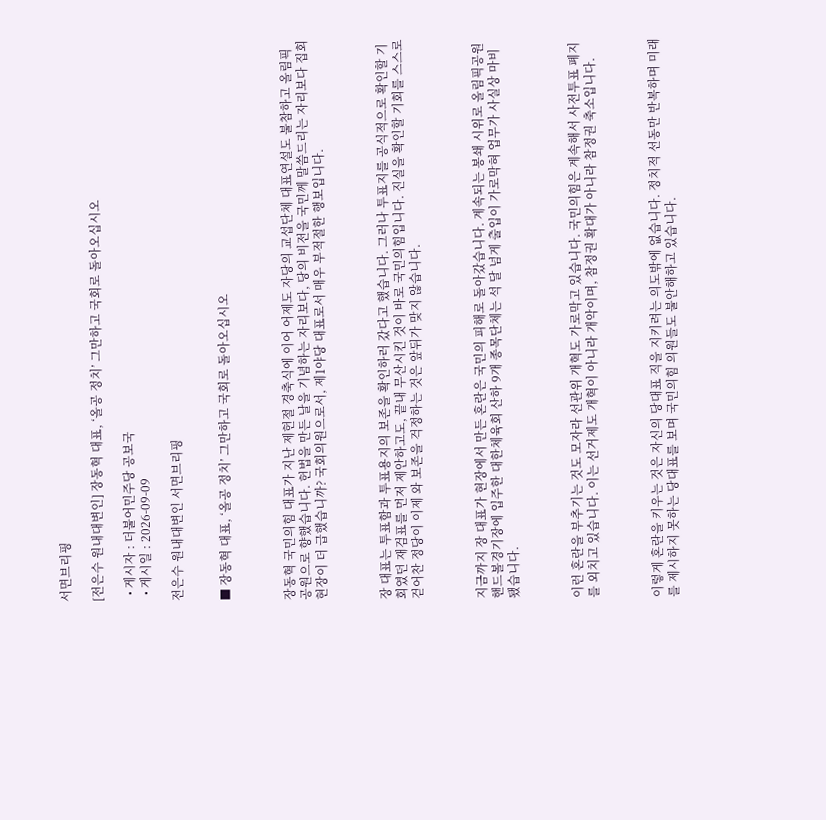서면브리핑

[전은수 원내대변인] 장동혁 대표, ‘올공 정치’ 그만하고 국회로 돌아오십시오

  • 게시자 : 더불어민주당 공보국
  • 게시일 : 2026-09-09

전은수 원내대변인 서면브리핑


■ 장동혁 대표, ‘올공 정치’ 그만하고 국회로 돌아오십시오



장동혁 국민의힘 대표가 지난 제헌절 경축식에 이어 어제도 자당의 교섭단체 대표연설도 불참하고 올림픽공원으로 향했습니다. 헌법을 만든 날을 기념하는 자리보다, 당의 비전을 국민께 말씀드리는 자리보다 집회 현장이 더 급했습니까? 국회의원으로서, 제1야당 대표로서 매우 부적절한 행보입니다.



장 대표는 투표함과 투표용지의 보존을 확인하러 갔다고 했습니다. 그러나 투표지를 공식적으로 확인할 기회였던 재검표를 먼저 제안하고도, 끝내 무산시킨 것이 바로 국민의힘입니다. 진실을 확인할 기회를 스스로 걷어찬 정당이 이제 와 보존을 걱정하는 것은 앞뒤가 맞지 않습니다.



지금까지 장 대표가 현장에서 만든 혼란은 국민의 피해로 돌아갔습니다. 계속되는 봉쇄 시위로 올림픽공원 핸드볼경기장에 입주한 대한체육회 산하 9개 종목단체는 석 달 넘게 출입이 가로막혀 업무가 사실상 마비됐습니다.



이런 혼란을 부추기는 것도 모자라 선관위 개혁도 가로막고 있습니다. 국민의힘은 계속해서 사전투표 폐지를 외치고 있습니다. 이는 선거제도 개혁이 아니라 개악이며, 참정권 확대가 아니라 참정권 축소입니다.



이렇게 혼란을 키우는 것은 자신의 당대표 직을 지키려는 의도밖에 없습니다. 정치적 선동만 반복하며 미래를 제시하지 못하는 당대표를 보며 국민의힘 의원들도 불안해하고 있습니다.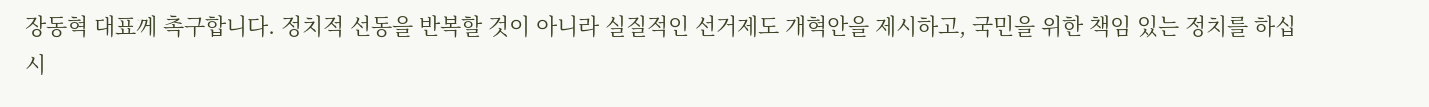장동혁 대표께 촉구합니다. 정치적 선동을 반복할 것이 아니라 실질적인 선거제도 개혁안을 제시하고, 국민을 위한 책임 있는 정치를 하십시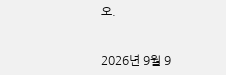오.


2026년 9월 9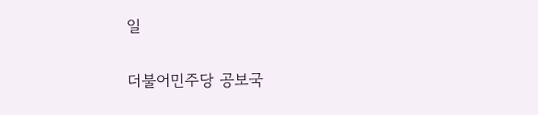일

더불어민주당 공보국